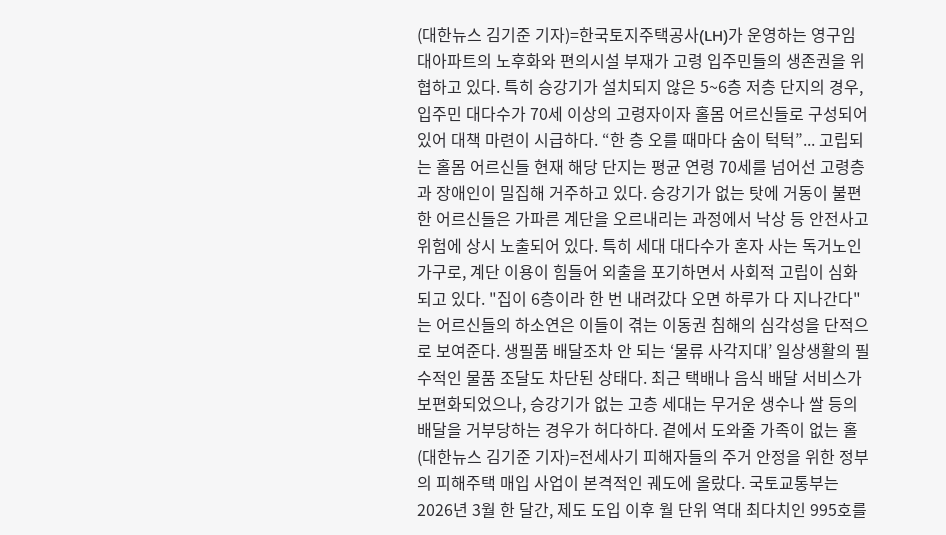(대한뉴스 김기준 기자)=한국토지주택공사(LH)가 운영하는 영구임대아파트의 노후화와 편의시설 부재가 고령 입주민들의 생존권을 위협하고 있다. 특히 승강기가 설치되지 않은 5~6층 저층 단지의 경우, 입주민 대다수가 70세 이상의 고령자이자 홀몸 어르신들로 구성되어 있어 대책 마련이 시급하다. “한 층 오를 때마다 숨이 턱턱”... 고립되는 홀몸 어르신들 현재 해당 단지는 평균 연령 70세를 넘어선 고령층과 장애인이 밀집해 거주하고 있다. 승강기가 없는 탓에 거동이 불편한 어르신들은 가파른 계단을 오르내리는 과정에서 낙상 등 안전사고 위험에 상시 노출되어 있다. 특히 세대 대다수가 혼자 사는 독거노인 가구로, 계단 이용이 힘들어 외출을 포기하면서 사회적 고립이 심화되고 있다. "집이 6층이라 한 번 내려갔다 오면 하루가 다 지나간다"는 어르신들의 하소연은 이들이 겪는 이동권 침해의 심각성을 단적으로 보여준다. 생필품 배달조차 안 되는 ‘물류 사각지대’ 일상생활의 필수적인 물품 조달도 차단된 상태다. 최근 택배나 음식 배달 서비스가 보편화되었으나, 승강기가 없는 고층 세대는 무거운 생수나 쌀 등의 배달을 거부당하는 경우가 허다하다. 곁에서 도와줄 가족이 없는 홀
(대한뉴스 김기준 기자)=전세사기 피해자들의 주거 안정을 위한 정부의 피해주택 매입 사업이 본격적인 궤도에 올랐다. 국토교통부는 2026년 3월 한 달간, 제도 도입 이후 월 단위 역대 최다치인 995호를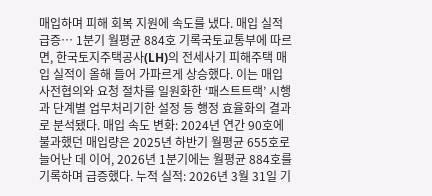매입하며 피해 회복 지원에 속도를 냈다. 매입 실적 급증… 1분기 월평균 884호 기록국토교통부에 따르면, 한국토지주택공사(LH)의 전세사기 피해주택 매입 실적이 올해 들어 가파르게 상승했다. 이는 매입 사전협의와 요청 절차를 일원화한 ‘패스트트랙’ 시행과 단계별 업무처리기한 설정 등 행정 효율화의 결과로 분석됐다. 매입 속도 변화: 2024년 연간 90호에 불과했던 매입량은 2025년 하반기 월평균 655호로 늘어난 데 이어, 2026년 1분기에는 월평균 884호를 기록하며 급증했다. 누적 실적: 2026년 3월 31일 기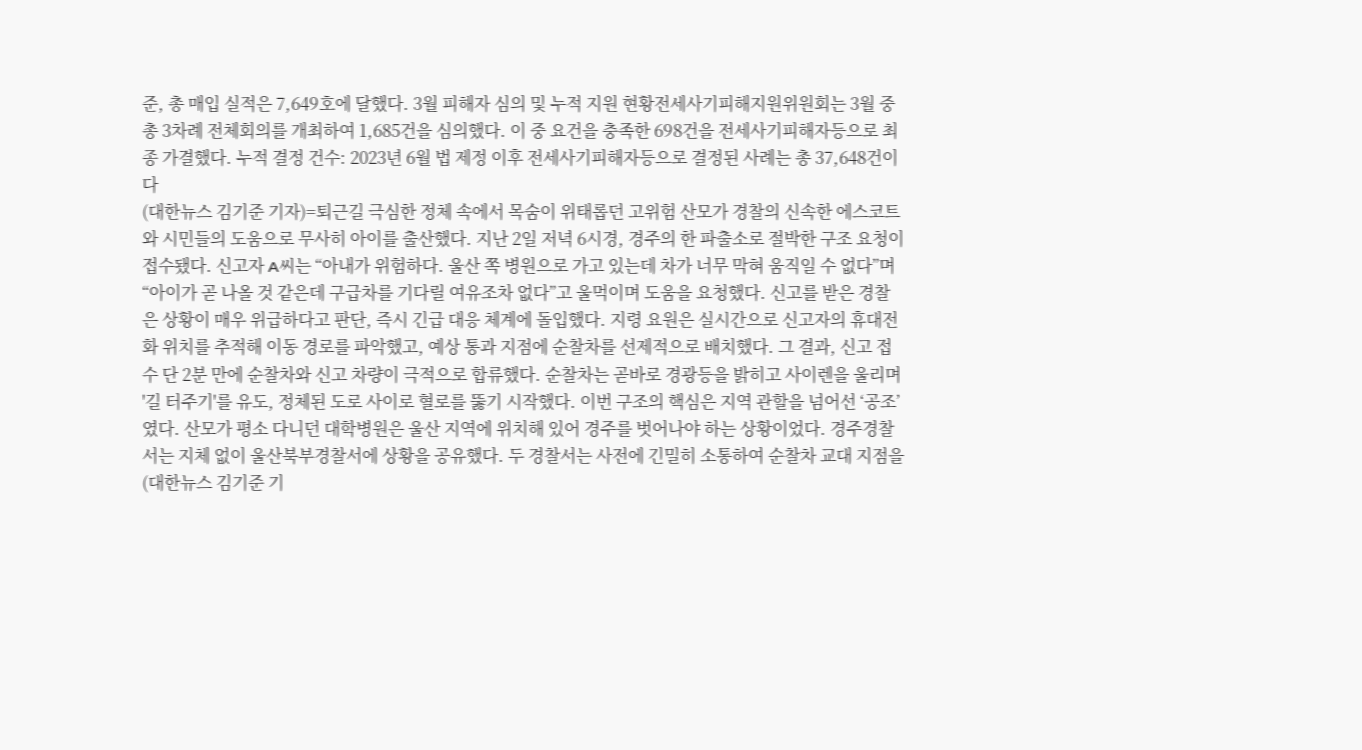준, 총 매입 실적은 7,649호에 달했다. 3월 피해자 심의 및 누적 지원 현황전세사기피해지원위원회는 3월 중 총 3차례 전체회의를 개최하여 1,685건을 심의했다. 이 중 요건을 충족한 698건을 전세사기피해자등으로 최종 가결했다. 누적 결정 건수: 2023년 6월 법 제정 이후 전세사기피해자등으로 결정된 사례는 총 37,648건이다
(대한뉴스 김기준 기자)=퇴근길 극심한 정체 속에서 목숨이 위태롭던 고위험 산모가 경찰의 신속한 에스코트와 시민들의 도움으로 무사히 아이를 출산했다. 지난 2일 저녁 6시경, 경주의 한 파출소로 절박한 구조 요청이 접수됐다. 신고자 A씨는 “아내가 위험하다. 울산 쪽 병원으로 가고 있는데 차가 너무 막혀 움직일 수 없다”며 “아이가 곧 나올 것 같은데 구급차를 기다릴 여유조차 없다”고 울먹이며 도움을 요청했다. 신고를 받은 경찰은 상황이 매우 위급하다고 판단, 즉시 긴급 대응 체계에 돌입했다. 지령 요원은 실시간으로 신고자의 휴대전화 위치를 추적해 이동 경로를 파악했고, 예상 통과 지점에 순찰차를 선제적으로 배치했다. 그 결과, 신고 접수 단 2분 만에 순찰차와 신고 차량이 극적으로 합류했다. 순찰차는 곧바로 경광등을 밝히고 사이렌을 울리며 '길 터주기'를 유도, 정체된 도로 사이로 혈로를 뚫기 시작했다. 이번 구조의 핵심은 지역 관할을 넘어선 ‘공조’였다. 산모가 평소 다니던 대학병원은 울산 지역에 위치해 있어 경주를 벗어나야 하는 상황이었다. 경주경찰서는 지체 없이 울산북부경찰서에 상황을 공유했다. 두 경찰서는 사전에 긴밀히 소통하여 순찰차 교대 지점을
(대한뉴스 김기준 기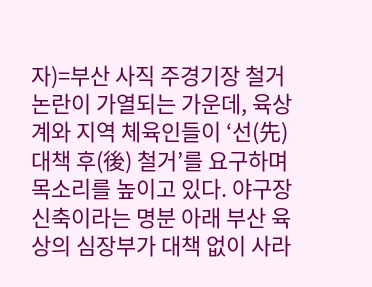자)=부산 사직 주경기장 철거 논란이 가열되는 가운데, 육상계와 지역 체육인들이 ‘선(先) 대책 후(後) 철거’를 요구하며 목소리를 높이고 있다. 야구장 신축이라는 명분 아래 부산 육상의 심장부가 대책 없이 사라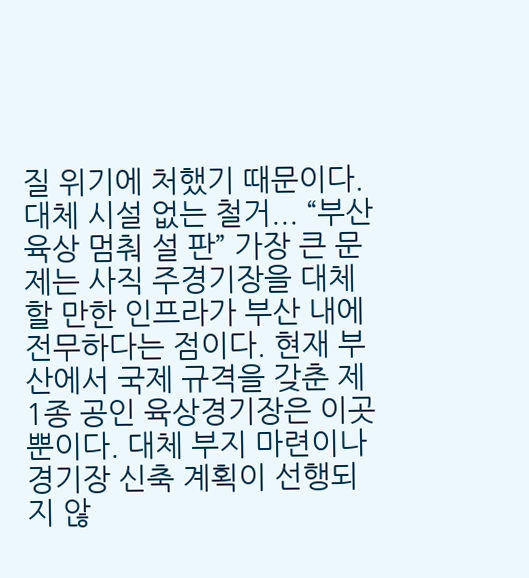질 위기에 처했기 때문이다. 대체 시설 없는 철거... “부산 육상 멈춰 설 판” 가장 큰 문제는 사직 주경기장을 대체할 만한 인프라가 부산 내에 전무하다는 점이다. 현재 부산에서 국제 규격을 갖춘 제1종 공인 육상경기장은 이곳뿐이다. 대체 부지 마련이나 경기장 신축 계획이 선행되지 않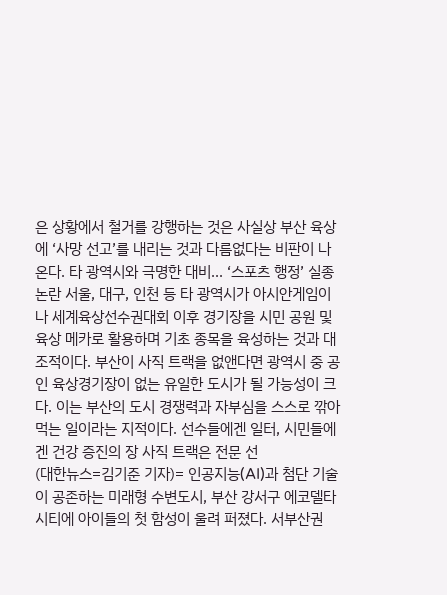은 상황에서 철거를 강행하는 것은 사실상 부산 육상에 ‘사망 선고’를 내리는 것과 다름없다는 비판이 나온다. 타 광역시와 극명한 대비... ‘스포츠 행정’ 실종 논란 서울, 대구, 인천 등 타 광역시가 아시안게임이나 세계육상선수권대회 이후 경기장을 시민 공원 및 육상 메카로 활용하며 기초 종목을 육성하는 것과 대조적이다. 부산이 사직 트랙을 없앤다면 광역시 중 공인 육상경기장이 없는 유일한 도시가 될 가능성이 크다. 이는 부산의 도시 경쟁력과 자부심을 스스로 깎아먹는 일이라는 지적이다. 선수들에겐 일터, 시민들에겐 건강 증진의 장 사직 트랙은 전문 선
(대한뉴스=김기준 기자)= 인공지능(AI)과 첨단 기술이 공존하는 미래형 수변도시, 부산 강서구 에코델타시티에 아이들의 첫 함성이 울려 퍼졌다. 서부산권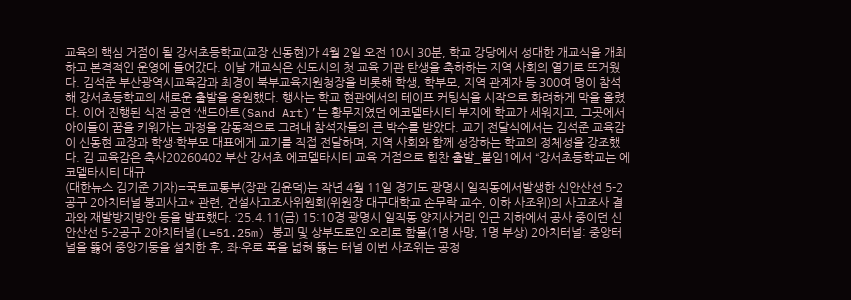교육의 핵심 거점이 될 강서초등학교(교장 신동현)가 4월 2일 오전 10시 30분, 학교 강당에서 성대한 개교식을 개최하고 본격적인 운영에 들어갔다. 이날 개교식은 신도시의 첫 교육 기관 탄생을 축하하는 지역 사회의 열기로 뜨거웠다. 김석준 부산광역시교육감과 최경이 북부교육지원청장을 비롯해 학생, 학부모, 지역 관계자 등 300여 명이 참석해 강서초등학교의 새로운 출발을 응원했다. 행사는 학교 현관에서의 테이프 커팅식을 시작으로 화려하게 막을 올렸다. 이어 진행된 식전 공연 ‘샌드아트(Sand Art)’는 황무지였던 에코델타시티 부지에 학교가 세워지고, 그곳에서 아이들이 꿈을 키워가는 과정을 감동적으로 그려내 참석자들의 큰 박수를 받았다. 교기 전달식에서는 김석준 교육감이 신동현 교장과 학생·학부모 대표에게 교기를 직접 전달하며, 지역 사회와 함께 성장하는 학교의 정체성을 강조했다. 김 교육감은 축사20260402 부산 강서초 에코델타시티 교육 거점으로 힘찬 출발_붙임1에서 “강서초등학교는 에코델타시티 대규
(대한뉴스 김기준 기자)=국토교통부(장관 김윤덕)는 작년 4월 11일 경기도 광명시 일직동에서발생한 신안산선 5-2공구 2아치터널 붕괴사고* 관련, 건설사고조사위원회(위원장 대구대학교 손무락 교수, 이하 사조위)의 사고조사 결과와 재발방지방안 등을 발표했다. ‘25.4.11(금) 15:10경 광명시 일직동 양지사거리 인근 지하에서 공사 중이던 신안산선 5-2공구 2아치터널(L=51.25m) 붕괴 및 상부도로인 오리로 함몰(1명 사망, 1명 부상) 2아치터널: 중앙터널을 뚫어 중앙기둥을 설치한 후, 좌·우로 폭을 넓혀 뚫는 터널 이번 사조위는 공정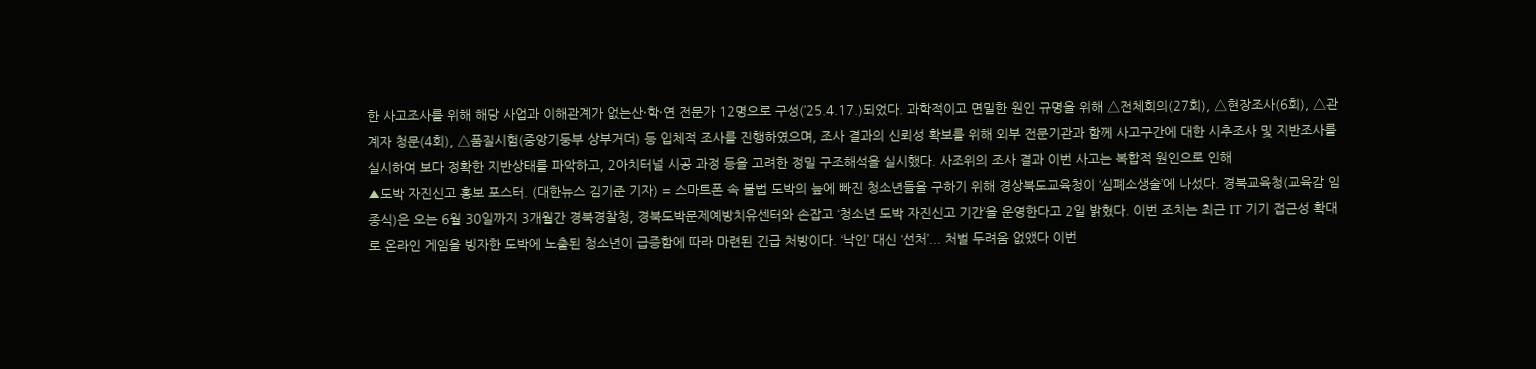한 사고조사를 위해 해당 사업과 이해관계가 없는산·학·연 전문가 12명으로 구성(’25.4.17.)되었다. 과학적이고 면밀한 원인 규명을 위해 △전체회의(27회), △현장조사(6회), △관계자 청문(4회), △품질시험(중앙기둥부 상부거더) 등 입체적 조사를 진행하였으며, 조사 결과의 신뢰성 확보를 위해 외부 전문기관과 함께 사고구간에 대한 시추조사 및 지반조사를 실시하여 보다 정확한 지반상태를 파악하고, 2아치터널 시공 과정 등을 고려한 정밀 구조해석을 실시했다. 사조위의 조사 결과 이번 사고는 복합적 원인으로 인해
▲도박 자진신고 홍보 포스터. (대한뉴스 김기준 기자) = 스마트폰 속 불법 도박의 늪에 빠진 청소년들을 구하기 위해 경상북도교육청이 ‘심폐소생술’에 나섰다. 경북교육청(교육감 임종식)은 오는 6월 30일까지 3개월간 경북경찰청, 경북도박문제예방치유센터와 손잡고 ‘청소년 도박 자진신고 기간’을 운영한다고 2일 밝혔다. 이번 조치는 최근 IT 기기 접근성 확대로 온라인 게임을 빙자한 도박에 노출된 청소년이 급증함에 따라 마련된 긴급 처방이다. ‘낙인’ 대신 ‘선처’... 처벌 두려움 없앴다 이번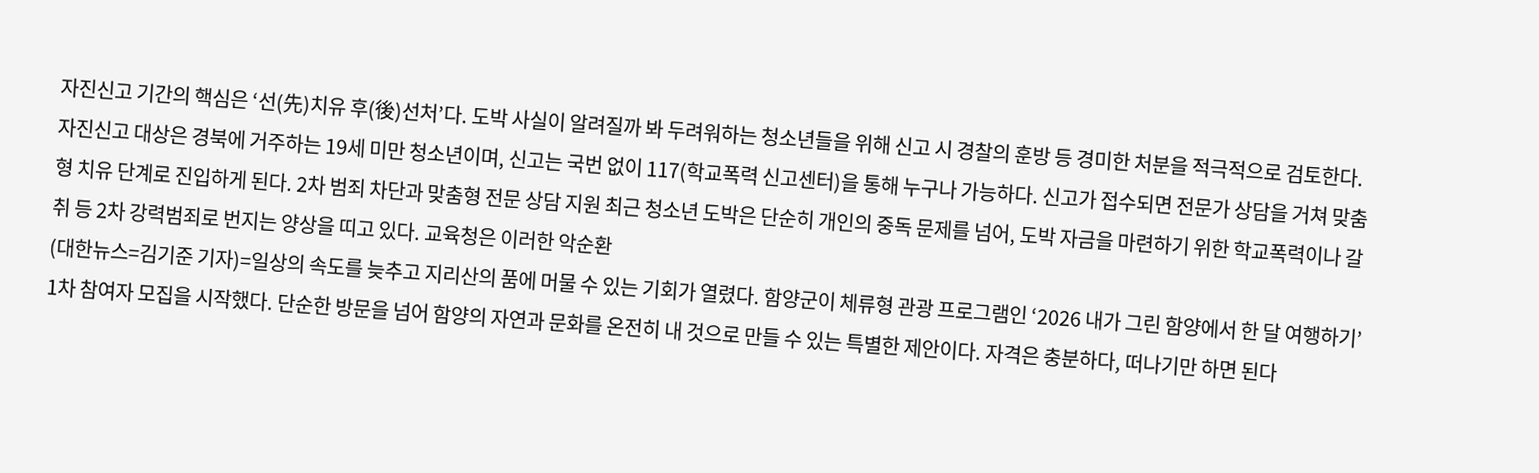자진신고 기간의 핵심은 ‘선(先)치유 후(後)선처’다. 도박 사실이 알려질까 봐 두려워하는 청소년들을 위해 신고 시 경찰의 훈방 등 경미한 처분을 적극적으로 검토한다. 자진신고 대상은 경북에 거주하는 19세 미만 청소년이며, 신고는 국번 없이 117(학교폭력 신고센터)을 통해 누구나 가능하다. 신고가 접수되면 전문가 상담을 거쳐 맞춤형 치유 단계로 진입하게 된다. 2차 범죄 차단과 맞춤형 전문 상담 지원 최근 청소년 도박은 단순히 개인의 중독 문제를 넘어, 도박 자금을 마련하기 위한 학교폭력이나 갈취 등 2차 강력범죄로 번지는 양상을 띠고 있다. 교육청은 이러한 악순환
(대한뉴스=김기준 기자)=일상의 속도를 늦추고 지리산의 품에 머물 수 있는 기회가 열렸다. 함양군이 체류형 관광 프로그램인 ‘2026 내가 그린 함양에서 한 달 여행하기’ 1차 참여자 모집을 시작했다. 단순한 방문을 넘어 함양의 자연과 문화를 온전히 내 것으로 만들 수 있는 특별한 제안이다. 자격은 충분하다, 떠나기만 하면 된다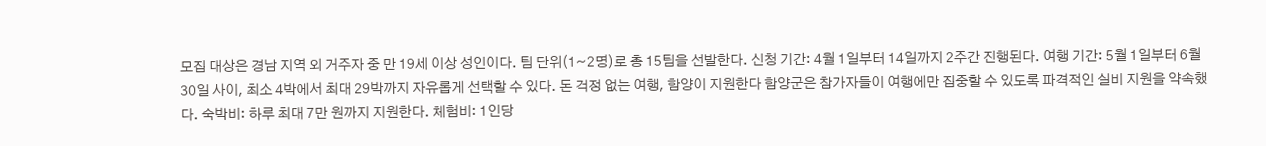모집 대상은 경남 지역 외 거주자 중 만 19세 이상 성인이다. 팀 단위(1~2명)로 총 15팀을 선발한다. 신청 기간: 4월 1일부터 14일까지 2주간 진행된다. 여행 기간: 5월 1일부터 6월 30일 사이, 최소 4박에서 최대 29박까지 자유롭게 선택할 수 있다. 돈 걱정 없는 여행, 함양이 지원한다 함양군은 참가자들이 여행에만 집중할 수 있도록 파격적인 실비 지원을 약속했다. 숙박비: 하루 최대 7만 원까지 지원한다. 체험비: 1인당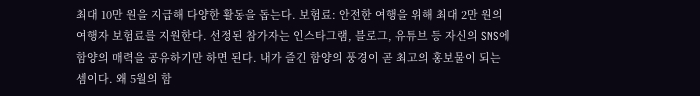최대 10만 원을 지급해 다양한 활동을 돕는다. 보험료: 안전한 여행을 위해 최대 2만 원의 여행자 보험료를 지원한다. 선정된 참가자는 인스타그램, 블로그, 유튜브 등 자신의 SNS에 함양의 매력을 공유하기만 하면 된다. 내가 즐긴 함양의 풍경이 곧 최고의 홍보물이 되는 셈이다. 왜 5월의 함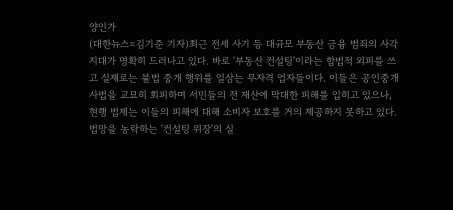양인가
(대한뉴스=김기준 기자)최근 전세 사기 등 대규모 부동산 금융 범죄의 사각지대가 명확히 드러나고 있다. 바로 '부동산 컨설팅'이라는 합법적 외피를 쓰고 실제로는 불법 중개 행위를 일삼는 무자격 업자들이다. 이들은 공인중개사법을 교묘히 회피하며 서민들의 전 재산에 막대한 피해를 입히고 있으나, 현행 법제는 이들의 피해에 대해 소비자 보호를 거의 제공하지 못하고 있다. 법망을 농락하는 '컨설팅 위장'의 실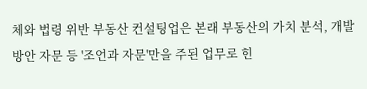체와 법령 위반 부동산 컨설팅업은 본래 부동산의 가치 분석, 개발 방안 자문 등 '조언과 자문'만을 주된 업무로 힌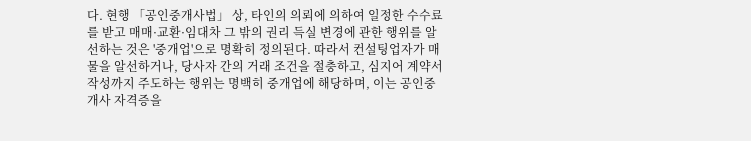다. 현행 「공인중개사법」 상, 타인의 의뢰에 의하여 일정한 수수료를 받고 매매·교환·임대차 그 밖의 권리 득실 변경에 관한 행위를 알선하는 것은 '중개업'으로 명확히 정의된다. 따라서 컨설팅업자가 매물을 알선하거나, 당사자 간의 거래 조건을 절충하고, 심지어 계약서 작성까지 주도하는 행위는 명백히 중개업에 해당하며, 이는 공인중개사 자격증을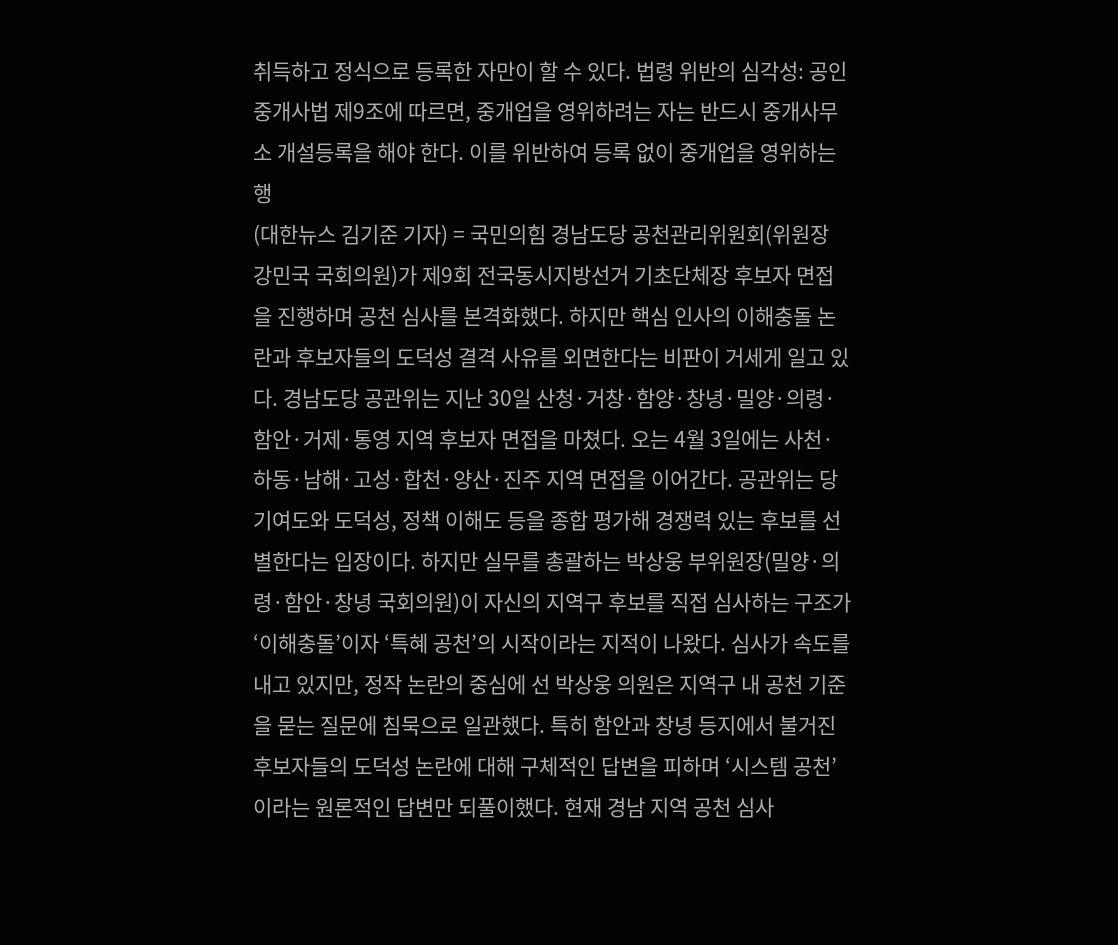취득하고 정식으로 등록한 자만이 할 수 있다. 법령 위반의 심각성: 공인중개사법 제9조에 따르면, 중개업을 영위하려는 자는 반드시 중개사무소 개설등록을 해야 한다. 이를 위반하여 등록 없이 중개업을 영위하는 행
(대한뉴스 김기준 기자) = 국민의힘 경남도당 공천관리위원회(위원장 강민국 국회의원)가 제9회 전국동시지방선거 기초단체장 후보자 면접을 진행하며 공천 심사를 본격화했다. 하지만 핵심 인사의 이해충돌 논란과 후보자들의 도덕성 결격 사유를 외면한다는 비판이 거세게 일고 있다. 경남도당 공관위는 지난 30일 산청·거창·함양·창녕·밀양·의령·함안·거제·통영 지역 후보자 면접을 마쳤다. 오는 4월 3일에는 사천·하동·남해·고성·합천·양산·진주 지역 면접을 이어간다. 공관위는 당 기여도와 도덕성, 정책 이해도 등을 종합 평가해 경쟁력 있는 후보를 선별한다는 입장이다. 하지만 실무를 총괄하는 박상웅 부위원장(밀양·의령·함안·창녕 국회의원)이 자신의 지역구 후보를 직접 심사하는 구조가 ‘이해충돌’이자 ‘특혜 공천’의 시작이라는 지적이 나왔다. 심사가 속도를 내고 있지만, 정작 논란의 중심에 선 박상웅 의원은 지역구 내 공천 기준을 묻는 질문에 침묵으로 일관했다. 특히 함안과 창녕 등지에서 불거진 후보자들의 도덕성 논란에 대해 구체적인 답변을 피하며 ‘시스템 공천’이라는 원론적인 답변만 되풀이했다. 현재 경남 지역 공천 심사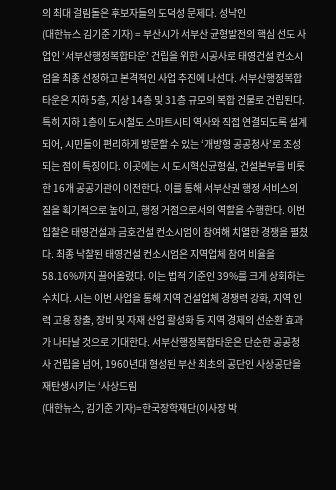의 최대 걸림돌은 후보자들의 도덕성 문제다. 성낙인
(대한뉴스 김기준 기자) = 부산시가 서부산 균형발전의 핵심 선도 사업인 ‘서부산행정복합타운’ 건립을 위한 시공사로 태영건설 컨소시엄을 최종 선정하고 본격적인 사업 추진에 나선다. 서부산행정복합타운은 지하 5층, 지상 14층 및 31층 규모의 복합 건물로 건립된다. 특히 지하 1층이 도시철도 스마트시티 역사와 직접 연결되도록 설계되어, 시민들이 편리하게 방문할 수 있는 ‘개방형 공공청사’로 조성되는 점이 특징이다. 이곳에는 시 도시혁신균형실, 건설본부를 비롯한 16개 공공기관이 이전한다. 이를 통해 서부산권 행정 서비스의 질을 획기적으로 높이고, 행정 거점으로서의 역할을 수행한다. 이번 입찰은 태영건설과 금호건설 컨소시엄이 참여해 치열한 경쟁을 펼쳤다. 최종 낙찰된 태영건설 컨소시엄은 지역업체 참여 비율을 58.16%까지 끌어올렸다. 이는 법적 기준인 39%를 크게 상회하는 수치다. 시는 이번 사업을 통해 지역 건설업체 경쟁력 강화, 지역 인력 고용 창출, 장비 및 자재 산업 활성화 등 지역 경제의 선순환 효과가 나타날 것으로 기대한다. 서부산행정복합타운은 단순한 공공청사 건립을 넘어, 1960년대 형성된 부산 최초의 공단인 사상공단을 재탄생시키는 ‘사상드림
(대한뉴스, 김기준 기자)=한국장학재단(이사장 박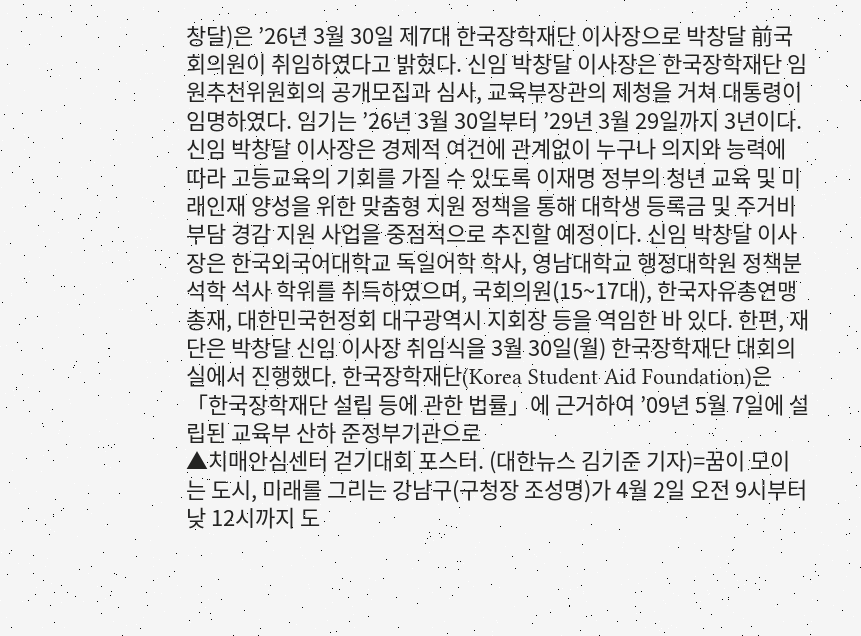창달)은 ’26년 3월 30일 제7대 한국장학재단 이사장으로 박창달 前국회의원이 취임하였다고 밝혔다. 신임 박창달 이사장은 한국장학재단 임원추천위원회의 공개모집과 심사, 교육부장관의 제청을 거쳐 대통령이 임명하였다. 임기는 ’26년 3월 30일부터 ’29년 3월 29일까지 3년이다. 신임 박창달 이사장은 경제적 여건에 관계없이 누구나 의지와 능력에 따라 고등교육의 기회를 가질 수 있도록 이재명 정부의 청년 교육 및 미래인재 양성을 위한 맞춤형 지원 정책을 통해 대학생 등록금 및 주거비 부담 경감 지원 사업을 중점적으로 추진할 예정이다. 신임 박창달 이사장은 한국외국어대학교 독일어학 학사, 영남대학교 행정대학원 정책분석학 석사 학위를 취득하였으며, 국회의원(15~17대), 한국자유총연맹 총재, 대한민국헌정회 대구광역시 지회장 등을 역임한 바 있다. 한편, 재단은 박창달 신임 이사장 취임식을 3월 30일(월) 한국장학재단 대회의실에서 진행했다. 한국장학재단(Korea Student Aid Foundation)은 「한국장학재단 설립 등에 관한 법률」에 근거하여 ’09년 5월 7일에 설립된 교육부 산하 준정부기관으로
▲치매안심센터 걷기대회 포스터. (대한뉴스 김기준 기자)=꿈이 모이는 도시, 미래를 그리는 강남구(구청장 조성명)가 4월 2일 오전 9시부터 낮 12시까지 도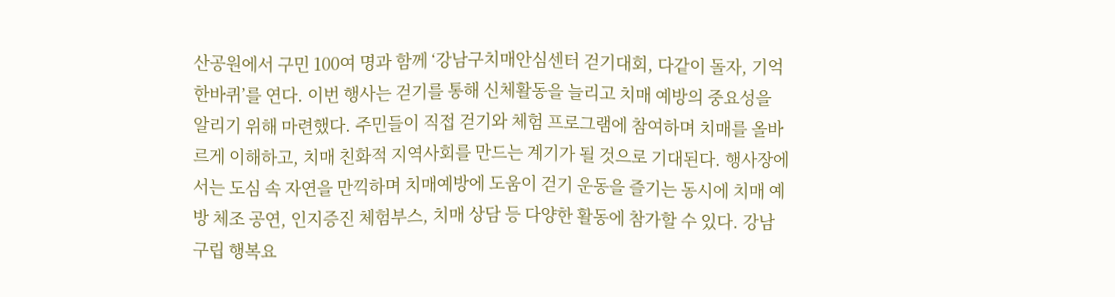산공원에서 구민 100여 명과 함께 ‘강남구치매안심센터 걷기대회, 다같이 돌자, 기억 한바퀴’를 연다. 이번 행사는 걷기를 통해 신체활동을 늘리고 치매 예방의 중요성을 알리기 위해 마련했다. 주민들이 직접 걷기와 체험 프로그램에 참여하며 치매를 올바르게 이해하고, 치매 친화적 지역사회를 만드는 계기가 될 것으로 기대된다. 행사장에서는 도심 속 자연을 만끽하며 치매예방에 도움이 걷기 운동을 즐기는 동시에 치매 예방 체조 공연, 인지증진 체험부스, 치매 상담 등 다양한 활동에 참가할 수 있다. 강남구립 행복요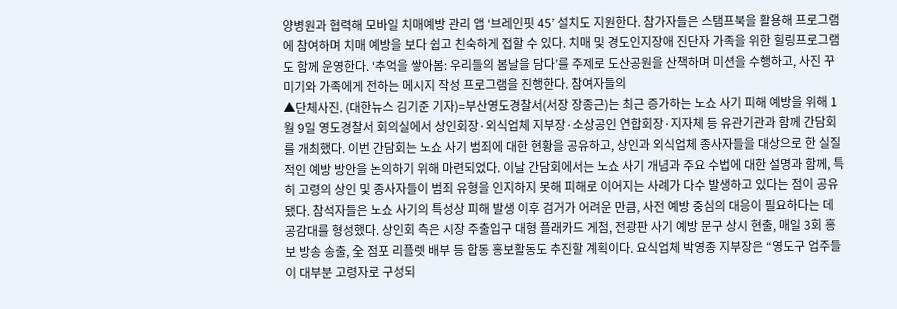양병원과 협력해 모바일 치매예방 관리 앱 ‘브레인핏 45’ 설치도 지원한다. 참가자들은 스탬프북을 활용해 프로그램에 참여하며 치매 예방을 보다 쉽고 친숙하게 접할 수 있다. 치매 및 경도인지장애 진단자 가족을 위한 힐링프로그램도 함께 운영한다. ‘추억을 쌓아봄: 우리들의 봄날을 담다’를 주제로 도산공원을 산책하며 미션을 수행하고, 사진 꾸미기와 가족에게 전하는 메시지 작성 프로그램을 진행한다. 참여자들의
▲단체사진. (대한뉴스 김기준 기자)=부산영도경찰서(서장 장종근)는 최근 증가하는 노쇼 사기 피해 예방을 위해 1월 9일 영도경찰서 회의실에서 상인회장·외식업체 지부장·소상공인 연합회장·지자체 등 유관기관과 함께 간담회를 개최했다. 이번 간담회는 노쇼 사기 범죄에 대한 현황을 공유하고, 상인과 외식업체 종사자들을 대상으로 한 실질적인 예방 방안을 논의하기 위해 마련되었다. 이날 간담회에서는 노쇼 사기 개념과 주요 수법에 대한 설명과 함께, 특히 고령의 상인 및 종사자들이 범죄 유형을 인지하지 못해 피해로 이어지는 사례가 다수 발생하고 있다는 점이 공유됐다. 참석자들은 노쇼 사기의 특성상 피해 발생 이후 검거가 어려운 만큼, 사전 예방 중심의 대응이 필요하다는 데 공감대를 형성했다. 상인회 측은 시장 주출입구 대형 플래카드 게첨, 전광판 사기 예방 문구 상시 현출, 매일 3회 홍보 방송 송출, 全 점포 리플렛 배부 등 합동 홍보활동도 추진할 계획이다. 요식업체 박영종 지부장은 “영도구 업주들이 대부분 고령자로 구성되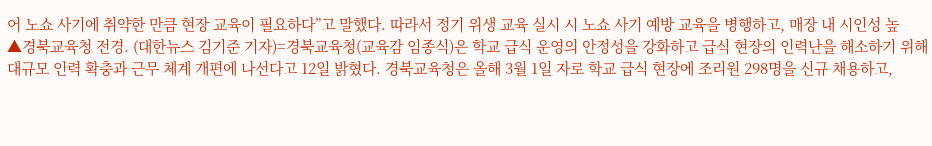어 노쇼 사기에 취약한 만큼 현장 교육이 필요하다”고 말했다. 따라서 정기 위생 교육 실시 시 노쇼 사기 예방 교육을 병행하고, 매장 내 시인성 높
▲경북교육청 전경. (대한뉴스 김기준 기자)=경북교육청(교육감 임종식)은 학교 급식 운영의 안정성을 강화하고 급식 현장의 인력난을 해소하기 위해 대규모 인력 확충과 근무 체계 개편에 나선다고 12일 밝혔다. 경북교육청은 올해 3월 1일 자로 학교 급식 현장에 조리원 298명을 신규 채용하고,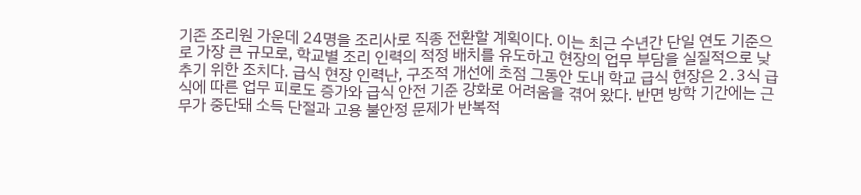기존 조리원 가운데 24명을 조리사로 직종 전환할 계획이다. 이는 최근 수년간 단일 연도 기준으로 가장 큰 규모로, 학교별 조리 인력의 적정 배치를 유도하고 현장의 업무 부담을 실질적으로 낮추기 위한 조치다. 급식 현장 인력난, 구조적 개선에 초점 그동안 도내 학교 급식 현장은 2․3식 급식에 따른 업무 피로도 증가와 급식 안전 기준 강화로 어려움을 겪어 왔다. 반면 방학 기간에는 근무가 중단돼 소득 단절과 고용 불안정 문제가 반복적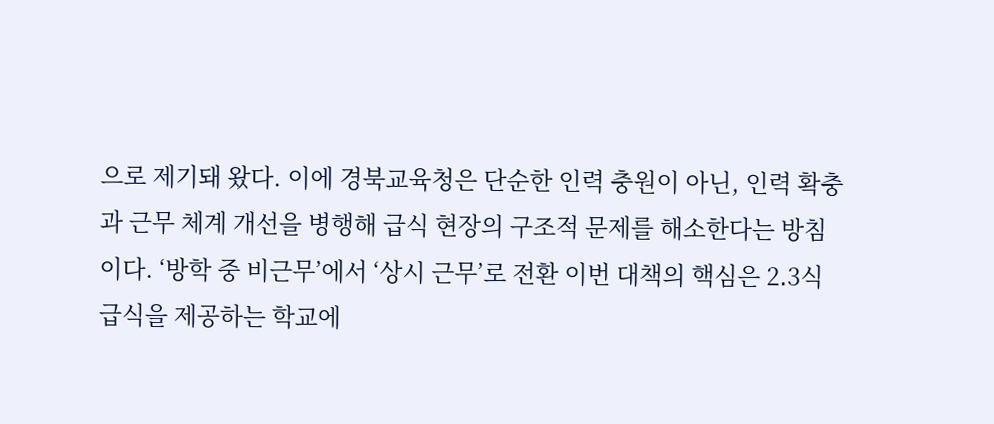으로 제기돼 왔다. 이에 경북교육청은 단순한 인력 충원이 아닌, 인력 확충과 근무 체계 개선을 병행해 급식 현장의 구조적 문제를 해소한다는 방침이다. ‘방학 중 비근무’에서 ‘상시 근무’로 전환 이번 대책의 핵심은 2․3식 급식을 제공하는 학교에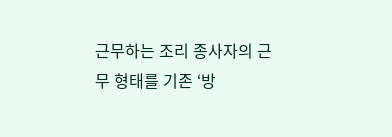근무하는 조리 종사자의 근무 형태를 기존 ‘방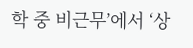학 중 비근무’에서 ‘상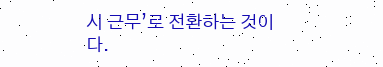시 근무’로 전환하는 것이다.